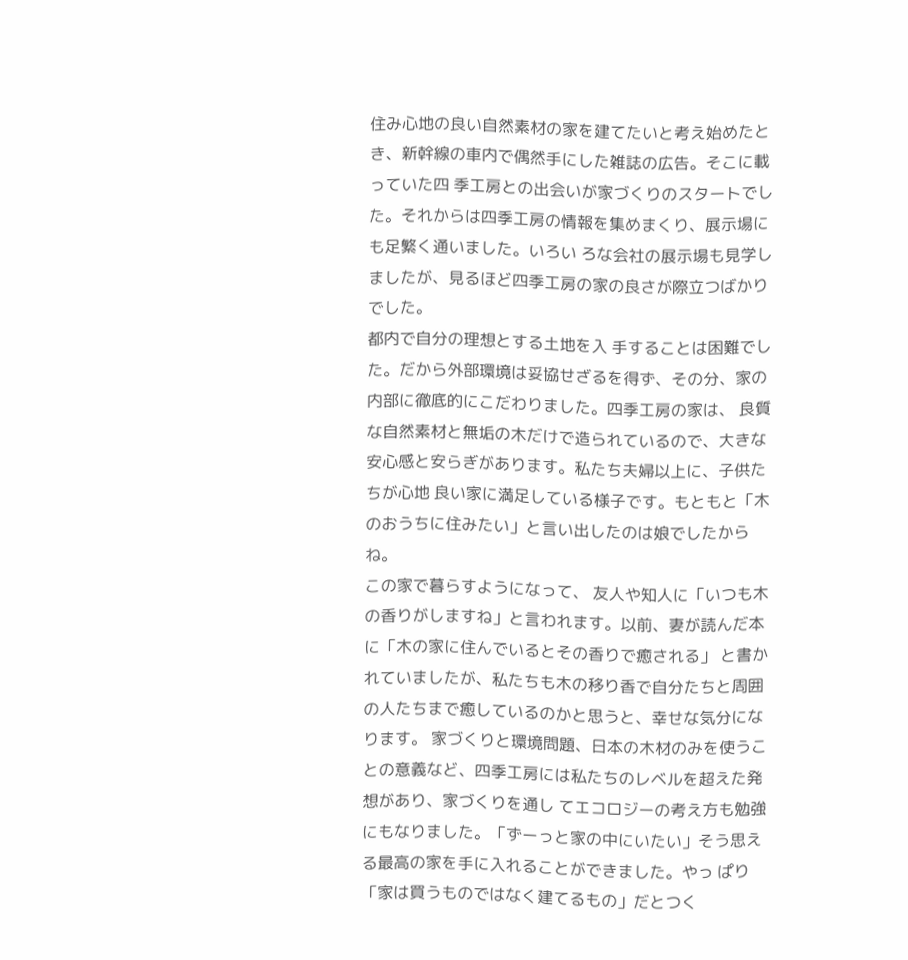住み心地の良い自然素材の家を建てたいと考え始めたとき、新幹線の車内で偶然手にした雑誌の広告。そこに載っていた四 季工房との出会いが家づくりのスタートでした。それからは四季工房の情報を集めまくり、展示場にも足繁く通いました。いろい ろな会社の展示場も見学しましたが、見るほど四季工房の家の良さが際立つばかりでした。
都内で自分の理想とする土地を入 手することは困難でした。だから外部環境は妥協せざるを得ず、その分、家の内部に徹底的にこだわりました。四季工房の家は、 良質な自然素材と無垢の木だけで造られているので、大きな安心感と安らぎがあります。私たち夫婦以上に、子供たちが心地 良い家に満足している様子です。もともと「木のおうちに住みたい」と言い出したのは娘でしたからね。
この家で暮らすようになって、 友人や知人に「いつも木の香りがしますね」と言われます。以前、妻が読んだ本に「木の家に住んでいるとその香りで癒される」 と書かれていましたが、私たちも木の移り香で自分たちと周囲の人たちまで癒しているのかと思うと、幸せな気分になります。 家づくりと環境問題、日本の木材のみを使うことの意義など、四季工房には私たちのレベルを超えた発想があり、家づくりを通し てエコロジーの考え方も勉強にもなりました。「ずーっと家の中にいたい」そう思える最高の家を手に入れることができました。やっ ぱり「家は買うものではなく建てるもの」だとつく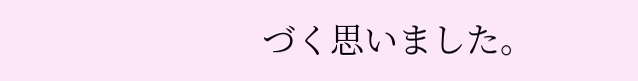づく思いました。